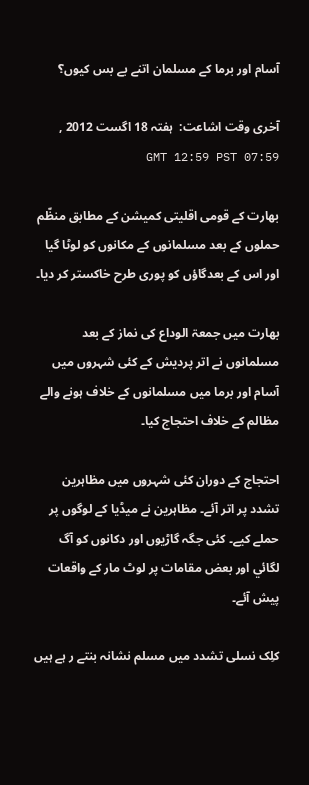آسام اور برما کے مسلمان اتنے بے بس کیوں؟

آخری وقت اشاعت:  ہفتہ 18 اگست 2012 , 07:59 GMT 12:59 PST

بھارت کے قومی اقلیتی کمیشن کے مطابق منظّم حملوں کے بعد مسلمانوں کے مکانوں کو لوٹا گیا اور اس کے بعدگاؤں کو پوری طرح خاکستر کر دیا۔

بھارت میں جمعۃ الوداع کی نماز کے بعد مسلمانوں نے اتر پردیش کے کئی شہروں میں آسام اور برما میں مسلمانوں کے خلاف ہونے والے مظالم کے خلاف احتجاج کیا۔

احتجاج کے دوران کئی شہروں میں مظاہرین تشدد پر اتر آئے۔ مظاہرین نے میڈیا کے لوگوں پر حملے کیے۔ کئی جگہ گاڑیوں اور دکانوں کو آگ لگائي اور بعض مقامات پر لوٹ مار کے واقعات پیش آئے۔

کلِک نسلی تشدد میں مسلم نشانہ بنتے ر ہے ہیں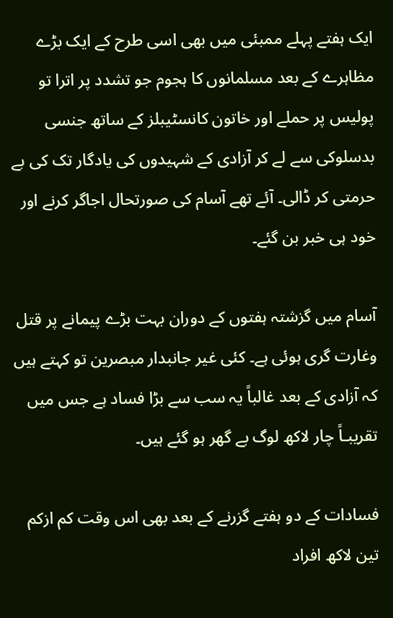ایک ہفتے پہلے ممبئی میں بھی اسی طرح کے ایک بڑے مظاہرے کے بعد مسلمانوں کا ہجوم جو تشدد پر اترا تو پولیس پر حملے اور خاتون کانسٹیبلز کے ساتھ جنسی بدسلوکی سے لے کر آزادی کے شہیدوں کی یادگار تک کی بے حرمتی کر ڈالی۔ آئے تھے آسام کی صورتحال اجاگر کرنے اور خود ہی خبر بن گئے۔

آسام میں گزشتہ ہفتوں کے دوران بہت بڑے پیمانے پر قتل وغارت گری ہوئی ہے۔ کئی غیر جانبدار مبصرین تو کہتے ہیں کہ آزادی کے بعد غالباً یہ سب سے بڑا فساد ہے جس میں تقریبـاً چار لاکھ لوگ بے گھر ہو گئے ہیں۔

فسادات کے دو ہفتے گزرنے کے بعد بھی اس وقت کم ازکم تین لاکھ افراد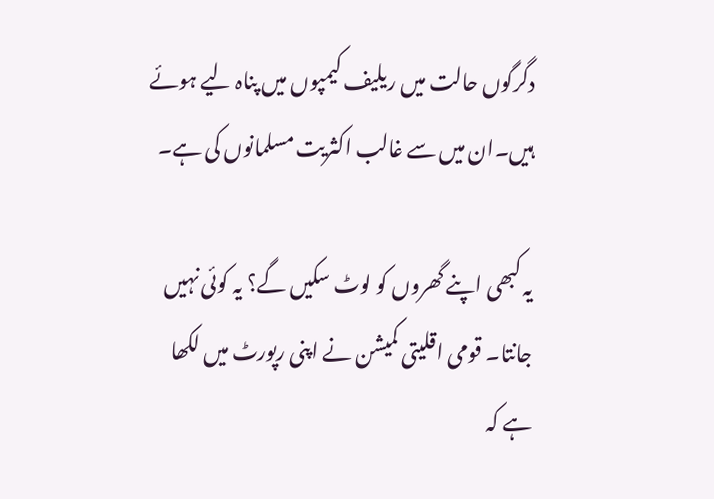دگرگوں حالت میں ریلیف کیمپوں میں پناہ لیے ہوئے ہیں۔ان میں سے غالب اکثریت مسلمانوں کی ہے۔

یہ کبھی اپنے گھروں کو لوٹ سکیں گے؟ یہ کوئی نہیں جانتا۔ قومی اقلیتی کمیشن نے اپنی رپورٹ میں لکھا ہے کہ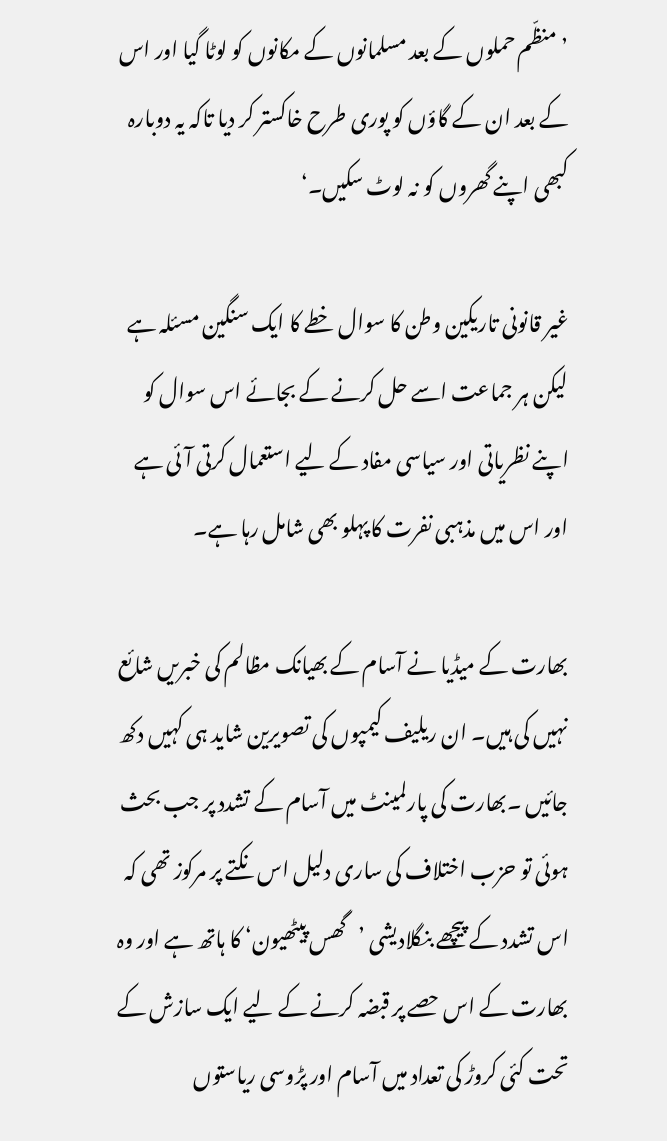’منظّم حملوں کے بعد مسلمانوں کے مکانوں کو لوٹا گیا اور اس کے بعد ان کے گاؤں کو پوری طرح خاکستر کر دیا تاکہ یہ دوبارہ کبھی اپنے گھروں کو نہ لوٹ سکیں۔‘

غیر قانونی تاریکین وطن کا سوال خطے کا ایک سنگین مسئلہ ہے لیکن ہر جماعت اسے حل کرنے کے بجائے اس سوال کو اپنے نظریاتی اور سیاسی مفاد کے لیے استعمال کرتی آئی ہے اور اس میں مذہبی نفرت کا پہلو بھی شامل رہا ہے۔

بھارت کے میڈیا نے آسام کے بھیانک مظالم کی خبریں شائع نہیں کی ہیں۔ ان ریلیف کیمپوں کی تصویرین شاید ہی کہیں دکھ جائیں ۔بھارت کی پارلمینٹ میں آسام کے تشدد پر جب بحث ہوئی تو حزب اختلاف کی ساری دلیل اس نکتے پر مرکوز تھی کہ اس تشدد کے پیچھے بنگلادیشی ’گھس پیٹھیون‘ کا ہاتھ ہے اور وہ بھارت کے اس حصے پر قبضہ کرنے کے لیے ایک سازش کے تحت کئی کروڑ کی تعداد میں آسام اور پڑوسی ریاستوں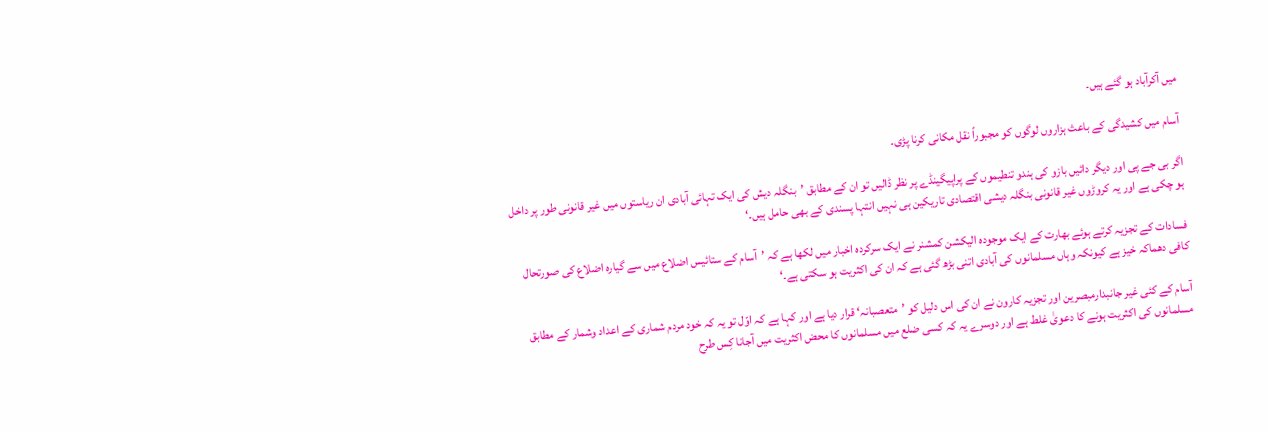میں آکرآباد ہو گئے ہیں۔

آسام میں کشیدگی کے باعث ہزاروں لوگوں کو مجبوراً نقل مکانی کرنا پڑی۔

اگر بی جے پی اور دیگر دائیں بازو کی ہندو تنطیموں کے پراپیگینڈے پر نظر ڈالیں تو ان کے مطابق ’بنگلہ دیش کی ایک تہائی آبادی ان ریاستوں میں غیر قانونی طور پر داخل ہو چکی ہے اور یہ کروڑوں غیر قانونی بنگلہ دیشی اقتصادی تاریکین ہی نہیں انتہا پسندی کے بھی حامل ہیں۔‘

فسادات کے تجزیہ کرتے ہوئے بھارت کے ایک موجودہ الیکشن کمشنر نے ایک سرکردہ اخبار میں لکھا ہے کہ ’آسام کے ستائیس اضلاع میں سے گیارہ اضلاع کی صورتحال کافی دھماکہ خیز ہے کیونکہ وہاں مسلمانوں کی آبادی اتنی بڑھ گئی ہے کہ ان کی اکثریت ہو سکتی ہے۔‘

آسام کے کئی غیر جانبدارمبصرین اور تجزیہ کارون نے ان کی اس دلیل کو ’متعصبانہ‘ قرار دیا ہے اور کہا ہے کہ اوّل تو یہ کہ خود مردم شماری کے اعداد وشمار کے مطابق مسلمانوں کی اکثریت ہونے کا دعویٰ غلط ہے اور دوسرے یہ کہ کسی ضلع میں مسلمانوں کا محض اکثریت میں آجانا کِس طرح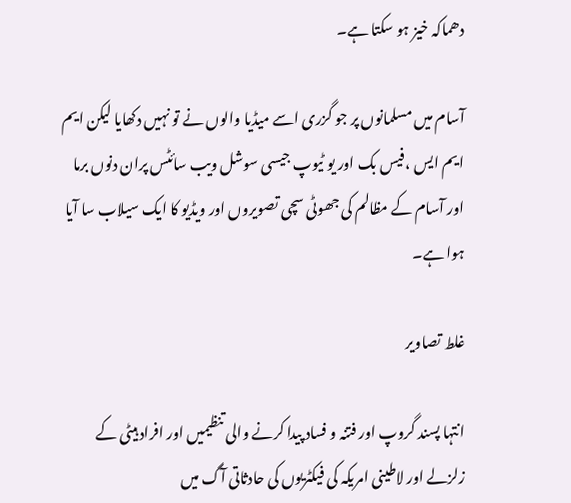دھماکہ خیز ہو سکتا ہے۔

آسام میں مسلمانوں پر جو گزری اسے میڈیا والوں نے تو نہیں دکھایا لیکن ایم ایم ایس ،فیس بک اور یو ٹیوپ جیسی سوشل ویب سائٹس پران دنوں برما اور آسام کے مظالم کی جھوٹی سچی تصویروں اور ویڈیو کا ایک سیلاب سا آیا ہوا ہے۔

غلط تصاویر

انتہا پسند گروپ اور فتنہ و فساد پیدا کرنے والی تنظیمیں اور افراد ہیٹی کے زلزلے اور لاطینی امریکہ کی فیکٹریوں کی حادثاتی آگ میں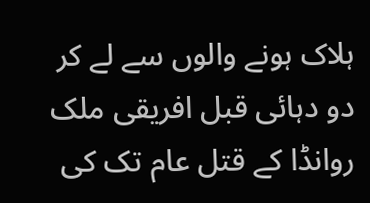ہلاک ہونے والوں سے لے کر دو دہائی قبل افریقی ملک روانڈا کے قتل عام تک کی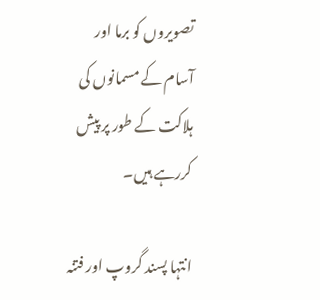تصویروں کو برما اور آسام کے مسمانوں کی ہلاکت کے طور پر پیش کررہے ہیں۔

انتہا پسند گروپ اور فتنہ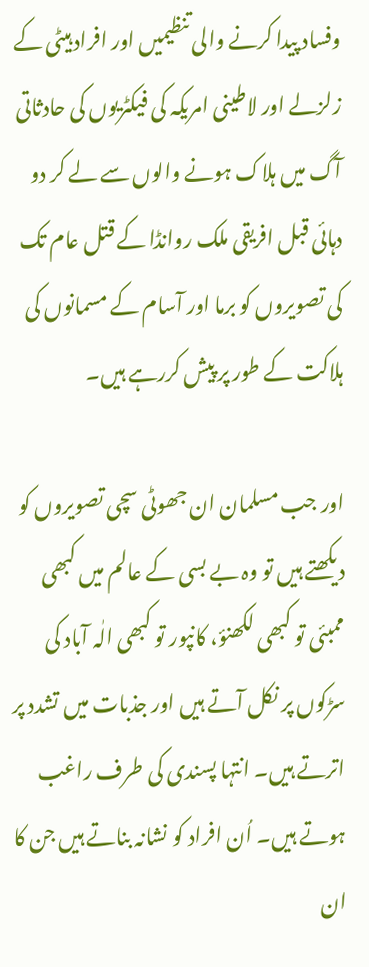وفساد پیدا کرنے والی تنظیمیں اور افراد ہیٹی کے زلزلے اور لاطینی امریکہ کی فیکٹریوں کی حادثاتی آگ میں ہلاک ہونے والوں سے لے کر دو دہائی قبل افریقی ملک روانڈا کے قتل عام تک کی تصویروں کو برما اور آسام کے مسمانوں کی ہلاکت کے طور پر پیش کررہے ہیں۔

اور جب مسلمان ان جھوٹی سچی تصویروں کو دیکھتے ہیں تو وہ بے بسی کے عالم میں کبھی ممبئی تو کبھی لکھنؤ، کانپور تو کبھی الٰہ آباد کی سڑکوں پر نکل آتے ہیں اور جذبات میں تشدد پر اترتے ہیں۔ انتہا پسندی کی طرف راغب ہوتے ہیں۔ اُن افراد کو نشانہ بناتے ہیں جن کا ان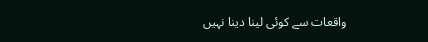واقعات سے کوئی لینا دینا نہیں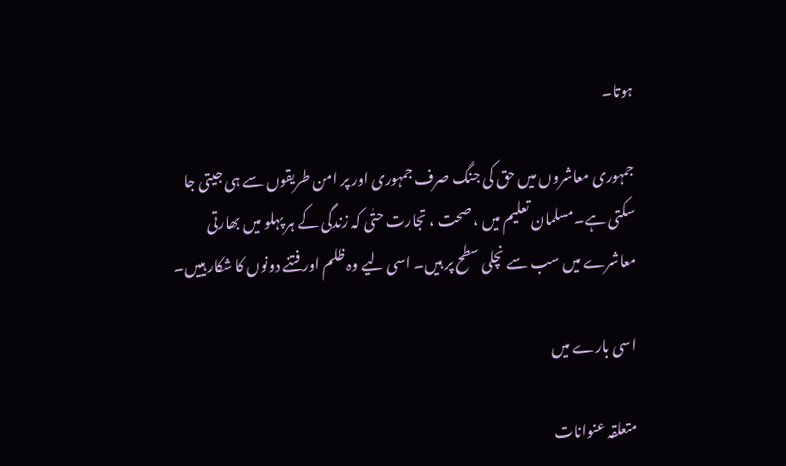ہوتا۔

جمہوری معاشروں میں حق کی جنگ صرف جمہوری اور پر امن طریقوں سے ہی جیتی جا سکتی ہے۔مسلمان تعلیم میں ، صحت ، تجارت حتٰی کہ زندگی کے ہر پہلو میں بھارتی معاشرے میں سب سے نچلی سطح پر ہیں۔ اسی لیے وہ ظلم اور فتنے دونوں کا شکار ہییں۔

اسی بارے میں

متعلقہ عنوانات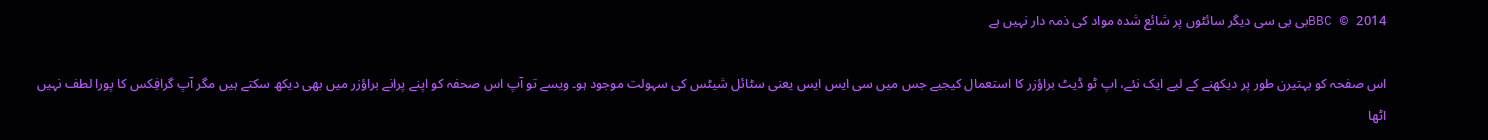BBC © 2014بی بی سی دیگر سائٹوں پر شائع شدہ مواد کی ذمہ دار نہیں ہے

اس صفحہ کو بہتیرن طور پر دیکھنے کے لیے ایک نئے، اپ ٹو ڈیٹ براؤزر کا استعمال کیجیے جس میں سی ایس ایس یعنی سٹائل شیٹس کی سہولت موجود ہو۔ ویسے تو آپ اس صحفہ کو اپنے پرانے براؤزر میں بھی دیکھ سکتے ہیں مگر آپ گرافِکس کا پورا لطف نہیں اٹھا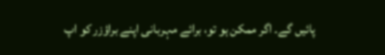پائیں گے۔ اگر ممکن ہو تو، برائے مہربانی اپنے براؤزر کو اپ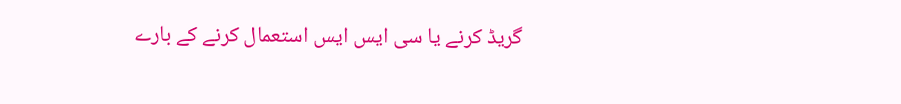گریڈ کرنے یا سی ایس ایس استعمال کرنے کے بارے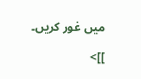میں غور کریں۔

]]>